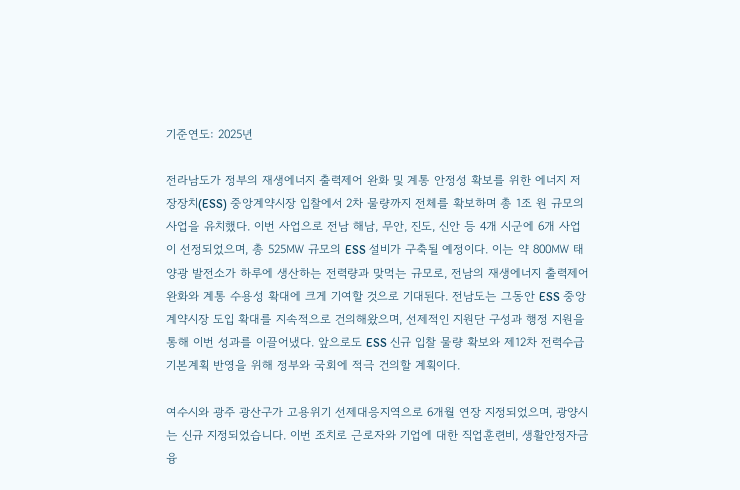기준연도: 2025년

전라남도가 정부의 재생에너지 출력제어 완화 및 계통 안정성 확보를 위한 에너지 저장장치(ESS) 중앙계약시장 입찰에서 2차 물량까지 전체를 확보하며 총 1조 원 규모의 사업을 유치했다. 이번 사업으로 전남 해남, 무안, 진도, 신안 등 4개 시군에 6개 사업이 선정되었으며, 총 525㎿ 규모의 ESS 설비가 구축될 예정이다. 이는 약 800㎿ 태양광 발전소가 하루에 생산하는 전력량과 맞먹는 규모로, 전남의 재생에너지 출력제어 완화와 계통 수용성 확대에 크게 기여할 것으로 기대된다. 전남도는 그동안 ESS 중앙계약시장 도입 확대를 지속적으로 건의해왔으며, 선제적인 지원단 구성과 행정 지원을 통해 이번 성과를 이끌어냈다. 앞으로도 ESS 신규 입찰 물량 확보와 제12차 전력수급기본계획 반영을 위해 정부와 국회에 적극 건의할 계획이다.

여수시와 광주 광산구가 고용위기 선제대응지역으로 6개월 연장 지정되었으며, 광양시는 신규 지정되었습니다. 이번 조치로 근로자와 기업에 대한 직업훈련비, 생활안정자금융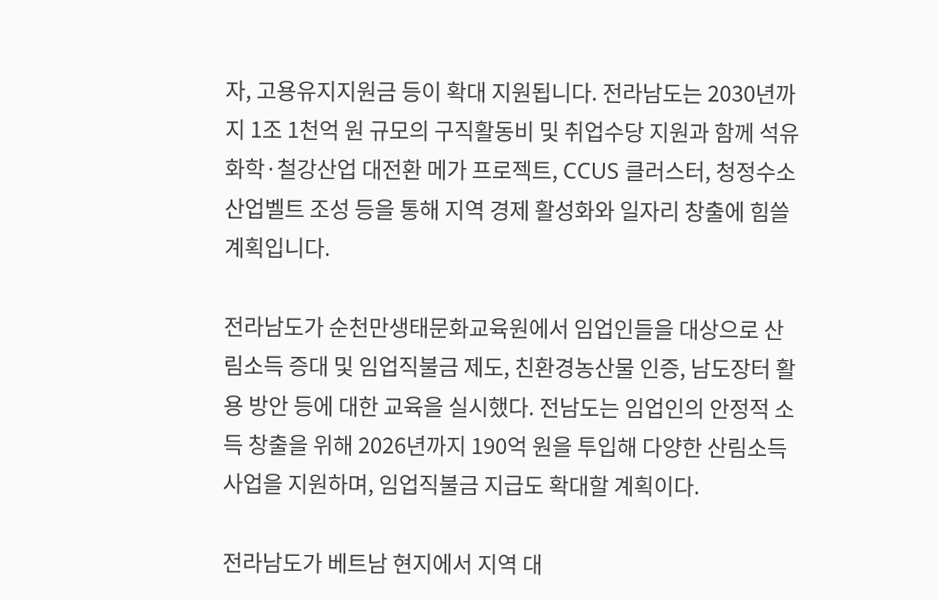자, 고용유지지원금 등이 확대 지원됩니다. 전라남도는 2030년까지 1조 1천억 원 규모의 구직활동비 및 취업수당 지원과 함께 석유화학·철강산업 대전환 메가 프로젝트, CCUS 클러스터, 청정수소 산업벨트 조성 등을 통해 지역 경제 활성화와 일자리 창출에 힘쓸 계획입니다.

전라남도가 순천만생태문화교육원에서 임업인들을 대상으로 산림소득 증대 및 임업직불금 제도, 친환경농산물 인증, 남도장터 활용 방안 등에 대한 교육을 실시했다. 전남도는 임업인의 안정적 소득 창출을 위해 2026년까지 190억 원을 투입해 다양한 산림소득 사업을 지원하며, 임업직불금 지급도 확대할 계획이다.

전라남도가 베트남 현지에서 지역 대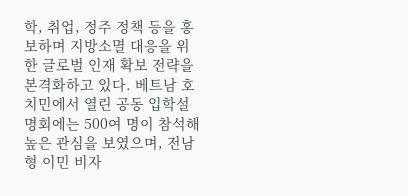학, 취업, 정주 정책 등을 홍보하며 지방소멸 대응을 위한 글로벌 인재 확보 전략을 본격화하고 있다. 베트남 호치민에서 열린 공동 입학설명회에는 500여 명이 참석해 높은 관심을 보였으며, 전남형 이민 비자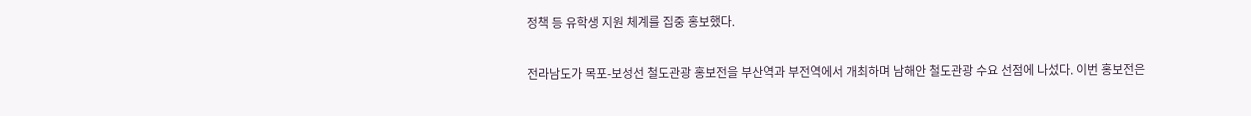정책 등 유학생 지원 체계를 집중 홍보했다.

전라남도가 목포-보성선 철도관광 홍보전을 부산역과 부전역에서 개최하며 남해안 철도관광 수요 선점에 나섰다. 이번 홍보전은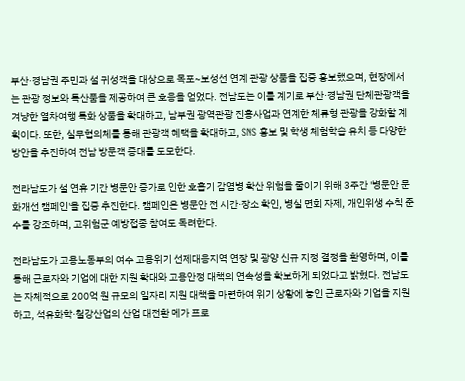부산·경남권 주민과 설 귀성객을 대상으로 목포~보성선 연계 관광 상품을 집중 홍보했으며, 현장에서는 관광 정보와 특산품을 제공하여 큰 호응을 얻었다. 전남도는 이를 계기로 부산·경남권 단체관광객을 겨냥한 열차여행 특화 상품을 확대하고, 남부권 광역관광 진흥사업과 연계한 체류형 관광을 강화할 계획이다. 또한, 실무협의체를 통해 관광객 혜택을 확대하고, SNS 홍보 및 학생 체험학습 유치 등 다양한 방안을 추진하여 전남 방문객 증대를 도모한다.

전라남도가 설 연휴 기간 병문안 증가로 인한 호흡기 감염병 확산 위험을 줄이기 위해 3주간 '병문안 문화개선 캠페인'을 집중 추진한다. 캠페인은 병문안 전 시간·장소 확인, 병실 면회 자제, 개인위생 수칙 준수를 강조하며, 고위험군 예방접종 참여도 독려한다.

전라남도가 고용노동부의 여수 고용위기 선제대응지역 연장 및 광양 신규 지정 결정을 환영하며, 이를 통해 근로자와 기업에 대한 지원 확대와 고용안정 대책의 연속성을 확보하게 되었다고 밝혔다. 전남도는 자체적으로 200억 원 규모의 일자리 지원 대책을 마련하여 위기 상황에 놓인 근로자와 기업을 지원하고, 석유화학·철강산업의 산업 대전환 메가 프로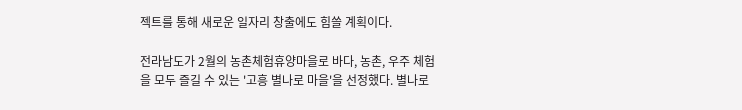젝트를 통해 새로운 일자리 창출에도 힘쓸 계획이다.

전라남도가 2월의 농촌체험휴양마을로 바다, 농촌, 우주 체험을 모두 즐길 수 있는 '고흥 별나로 마을'을 선정했다. 별나로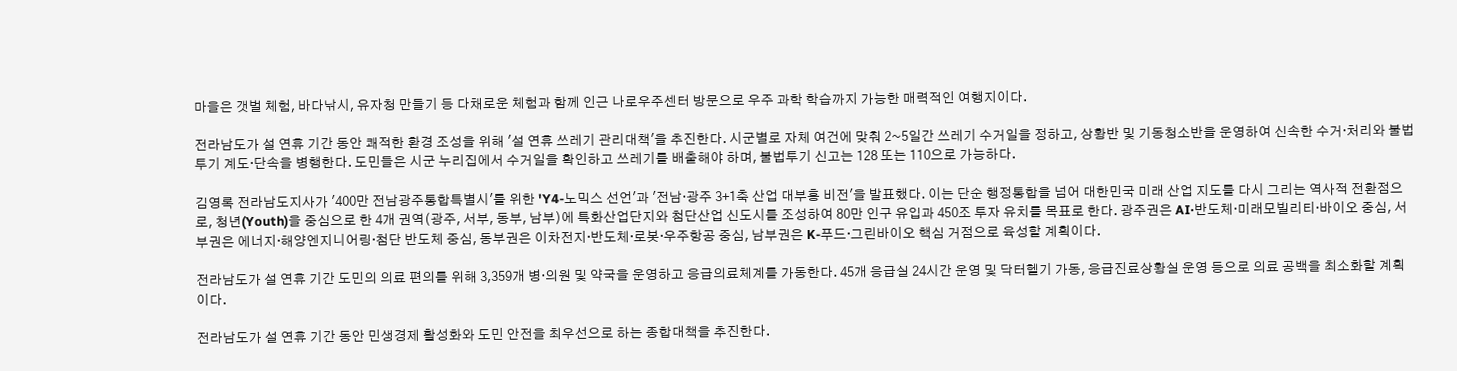마을은 갯벌 체험, 바다낚시, 유자청 만들기 등 다채로운 체험과 함께 인근 나로우주센터 방문으로 우주 과학 학습까지 가능한 매력적인 여행지이다.

전라남도가 설 연휴 기간 동안 쾌적한 환경 조성을 위해 '설 연휴 쓰레기 관리대책'을 추진한다. 시군별로 자체 여건에 맞춰 2~5일간 쓰레기 수거일을 정하고, 상황반 및 기동청소반을 운영하여 신속한 수거·처리와 불법투기 계도·단속을 병행한다. 도민들은 시군 누리집에서 수거일을 확인하고 쓰레기를 배출해야 하며, 불법투기 신고는 128 또는 110으로 가능하다.

김영록 전라남도지사가 '400만 전남광주통합특별시'를 위한 'Y4-노믹스 선언'과 '전남·광주 3+1축 산업 대부흥 비전'을 발표했다. 이는 단순 행정통합을 넘어 대한민국 미래 산업 지도를 다시 그리는 역사적 전환점으로, 청년(Youth)을 중심으로 한 4개 권역(광주, 서부, 동부, 남부)에 특화산업단지와 첨단산업 신도시를 조성하여 80만 인구 유입과 450조 투자 유치를 목표로 한다. 광주권은 AI·반도체·미래모빌리티·바이오 중심, 서부권은 에너지·해양엔지니어링·첨단 반도체 중심, 동부권은 이차전지·반도체·로봇·우주항공 중심, 남부권은 K-푸드·그린바이오 핵심 거점으로 육성할 계획이다.

전라남도가 설 연휴 기간 도민의 의료 편의를 위해 3,359개 병·의원 및 약국을 운영하고 응급의료체계를 가동한다. 45개 응급실 24시간 운영 및 닥터헬기 가동, 응급진료상황실 운영 등으로 의료 공백을 최소화할 계획이다.

전라남도가 설 연휴 기간 동안 민생경제 활성화와 도민 안전을 최우선으로 하는 종합대책을 추진한다.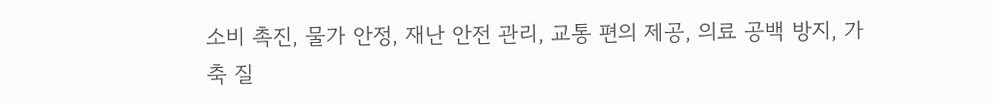소비 촉진, 물가 안정, 재난 안전 관리, 교통 편의 제공, 의료 공백 방지, 가축 질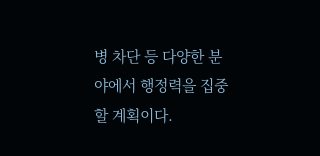병 차단 등 다양한 분야에서 행정력을 집중할 계획이다.